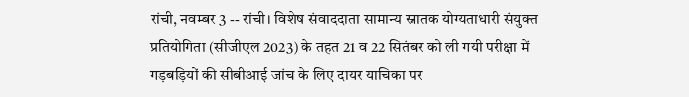रांची, नवम्बर 3 -- रांची। विशेष संवाददाता सामान्य स्नातक योग्यताधारी संयुक्त प्रतियोगिता (सीजीएल 2023) के तहत 21 व 22 सितंबर को ली गयी परीक्षा में गड़बड़ियों की सीबीआई जांच के लिए दायर याचिका पर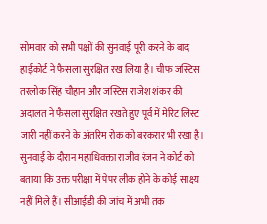सोमवार को सभी पक्षों की सुनवाई पूरी करने के बाद हाईकोर्ट ने फैसला सुरक्षित रख लिया है। चीफ जस्टिस तरलोक सिंह चौहान और जस्टिस राजेश शंकर की अदालत ने फैसला सुरक्षित रखते हुए पूर्व में मेरिट लिस्ट जारी नहीं करने के अंतरिम रोक को बरकरार भी रखा है। सुनवाई के दौरान महाधिवक्ता राजीव रंजन ने कोर्ट को बताया कि उक्त परीक्षा में पेपर लीक होने के कोई साक्ष्य नहीं मिले हैं। सीआईडी की जांच में अभी तक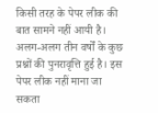किसी तरह के पेपर लीक की बात सामने नहीं आयी है। अलग-अलग तीन वर्षों के कुछ प्रश्नों की पुनरावृत्ति हुई है। इस पेपर लीक नहीं माना जा सकता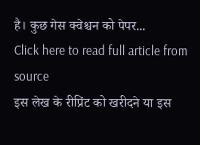है। कुछ गेस क्वेश्चन को पेपर...
Click here to read full article from source
इस लेख के रीप्रिंट को खरीदने या इस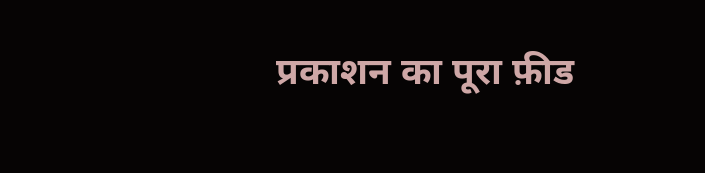प्रकाशन का पूरा फ़ीड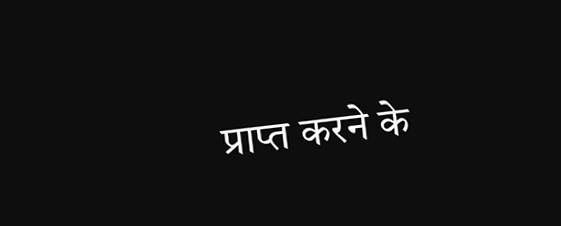प्राप्त करने के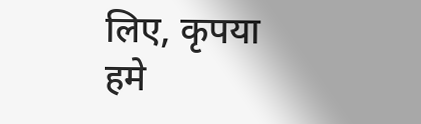लिए, कृपया
हमे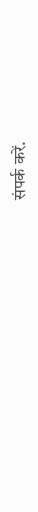संपर्क करें.